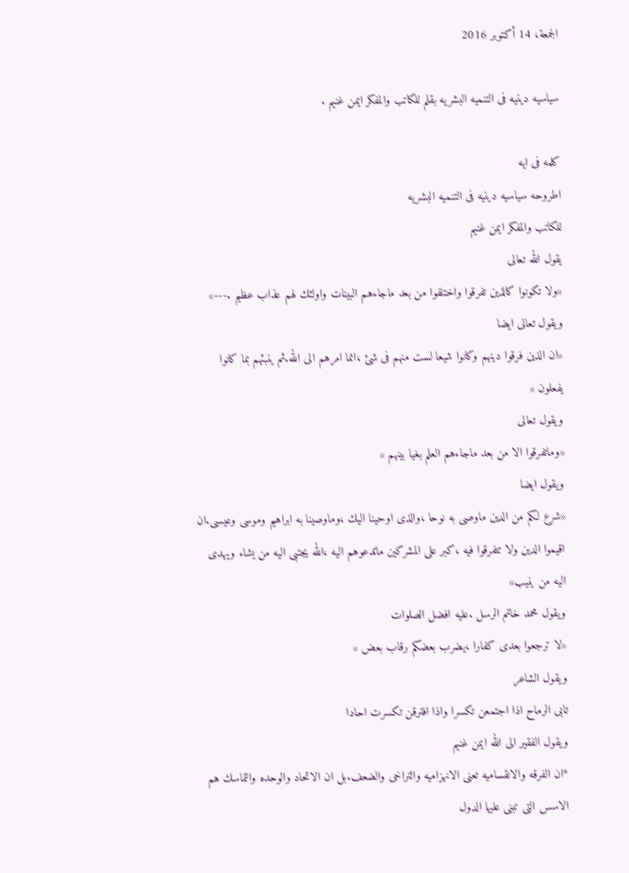الجمعة، 14 أكتوبر 2016

سياسيه دينيه فى التنميه البشريه بقلم للكاتب والمفكر ايمن غنيم .

كلمه فى ايه
اطروحه سياسيه دينيه فى التنميه البشريه
للكاتب والمفكر ايمن غنيم
يقول الله تعالى
«ولا تكونوا كالذين تفرقوا واختلفوا من بعد ماجاءهم البينات واولئك لهم عذاب عظيم .---»
ويقول تعالى ايضا
«ان الذين فرقوا دينهم وكانوا شيعا لست منهم فى شئ ،انما امرهم الى الله.ثم ينبئهم بما كانوا يفعلون »
ويقول تعالى
«وماتفرقوا الا من بعد ماجاءهم العلم بغيا بينهم »
ويقول ايضا
«شرع لكم من الدين ماوصى به نوحا ،والذى اوحينا اليك ،وماوصينا به ابراهيم وموسى وعيسى.ان اقيموا الدين ولا تتفرقوا فيه ،كبر على المشركين ماتدعوهم اليه ،الله يجتبى اليه من يشاء ويهدى اليه من ينيب»
ويقول محمد خاتم الرسل .عليه افضل الصلوات
«لا ترجعوا بعدى كفارا ،يضرب بعضكم رقاب بعض »
ويقول الشاعر
تابى الرماح اذا اجتمعن تكسرا واذا افترقن تكسرت احادا
ويقول الفقير الى الله ايمن غنيم
*ان الفرقه والانقساميه تعنى الانهزاميه والتراخى والضعف.بل ان الاتحاد والوحده والتماسك هم الاسس التى تبنى عليها الدول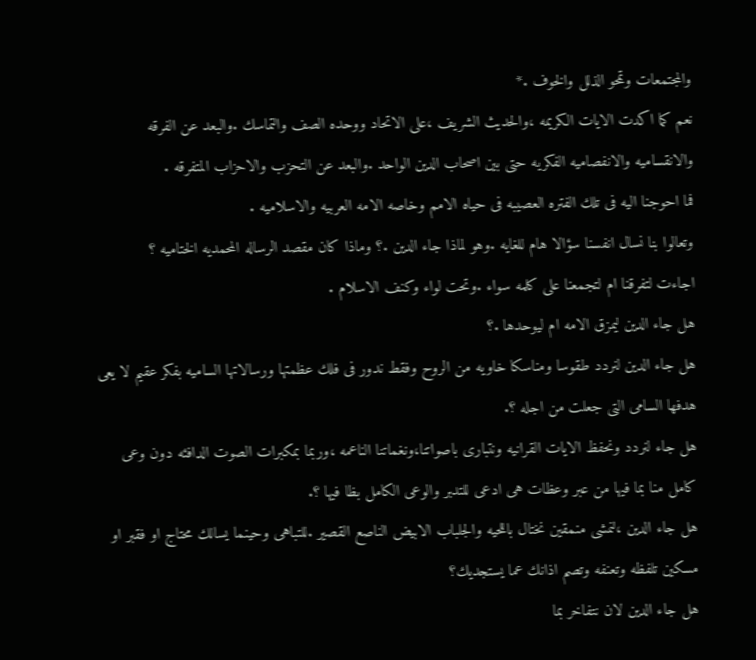والمجتمعات وتمحو الذلل والخوف .*
نعم كما اكدت الايات الكريمه ،والحديث الشريف ،على الاتحاد ووحده الصف والتماسك .والبعد عن الفرقه والانقساميه والانفصاميه الفكريه حتى بين اصحاب الدين الواحد .والبعد عن التحزب والاحزاب المتفرقه .
فما احوجنا اليه فى تلك الفتره العصيبه فى حياه الامم وخاصه الامه العربيه والاسلاميه .
وتعالوا بنا نسال انفسنا سؤالا هام للغايه .وهو لماذا جاء الدين .؟ وماذا كان مقصد الرساله المحمديه الختاميه ؟
اجاءت لتفرقنا ام لتجمعنا على كلمه سواء .وتحت لواء وكنف الاسلام .
هل جاء الدين ليمزق الامه ام ليوحدها .؟
هل جاء الدين لنردد طقوسا ومناسكا خاويه من الروح وفقط ندور فى فلك عظمتها ورسالاتها الساميه بفكر عقيم لا يعى هدفها السامى التى جعلت من اجله ؟.
هل جاء لنردد ونحفظ الايات القرانيه ونتبارى باصواتنا،ونغماتنا الناعمه ،وربما بمكبرات الصوت الدافئه دون وعى كامل منا بما فيها من عبر وعظات هى ادعى للتدبر والوعى الكامل بظا فيها ؟.
هل جاء الدين ،لنمشى منمقين نختال باللحيه والجلباب الابيض الناصع القصير .للتباهى وحينما يسالك محتاج او فقبر او مسكين تلفظه وتعنفه وتصم اذانك عما يستجديك؟
هل جاء الدين لان نتفاخر بما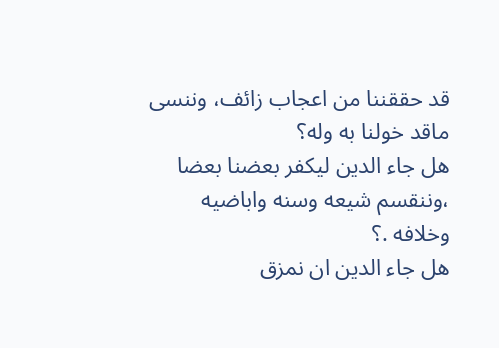قد حققننا من اعجاب زائف، وننسى ماقد خولنا به وله؟
هل جاء الدين ليكفر بعضنا بعضا ،وننقسم شيعه وسنه واباضيه وخلافه .؟
هل جاء الدين ان نمزق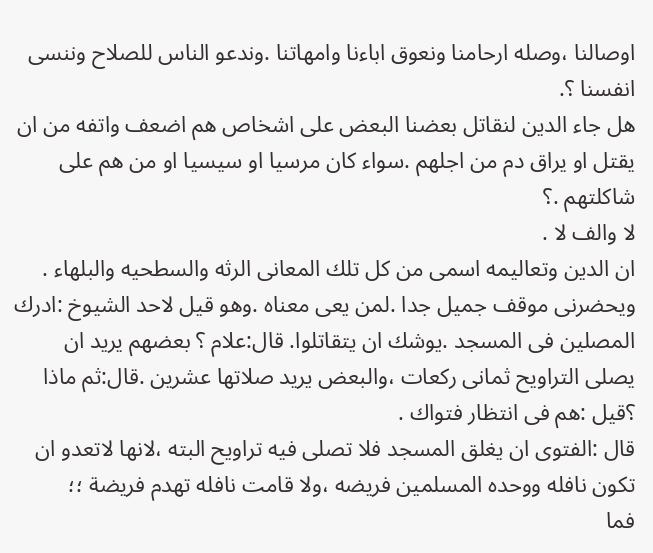اوصالنا ،وصله ارحامنا ونعوق اباءنا وامهاتنا .وندعو الناس للصلاح وننسى انفسنا ؟.
هل جاء الدين لنقاتل بعضنا البعض على اشخاص هم اضعف واتفه من ان يقتل او يراق دم من اجلهم .سواء كان مرسيا او سيسيا او من هم على شاكلتهم .؟
لا والف لا .
ان الدين وتعاليمه اسمى من كل تلك المعانى الرثه والسطحيه والبلهاء .
ويحضرنى موقف جميل جدا .لمن يعى معناه .وهو قيل لاحد الشيوخ :ادرك المصلين فى المسجد .يوشك ان يتقاتلوا. قال:علام ؟ بعضهم يريد ان يصلى التراويح ثمانى ركعات ،والبعض يريد صلاتها عشرين .قال:ثم ماذا ؟قيل :هم فى انتظار فتواك .
قال :الفتوى ان يغلق المسجد فلا تصلى فيه تراويح البته ،لانها لاتعدو ان تكون نافله ووحده المسلمين فريضه ،ولا قامت نافله تهدم فريضة ؛؛
فما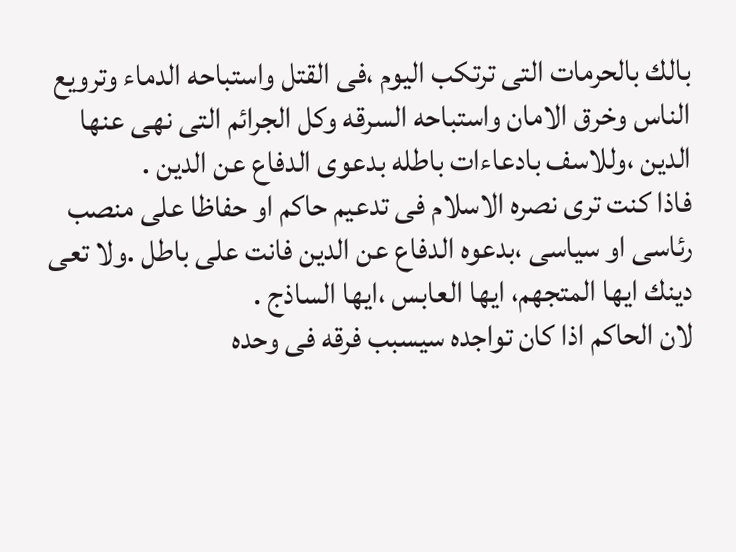بالك بالحرمات التى ترتكب اليوم ،فى القتل واستباحه الدماء وترويع الناس وخرق الامان واستباحه السرقه وكل الجرائم التى نهى عنها الدين ،وللاسف بادعاءات باطله بدعوى الدفاع عن الدين .
فاذا كنت ترى نصره الاسلام فى تدعيم حاكم او حفاظا على منصب رئاسى او سياسى ،بدعوه الدفاع عن الدين فانت على باطل .ولا تعى دينك ايها المتجهم، ايها العابس ،ايها الساذج .
لان الحاكم اذا كان تواجده سيسبب فرقه فى وحده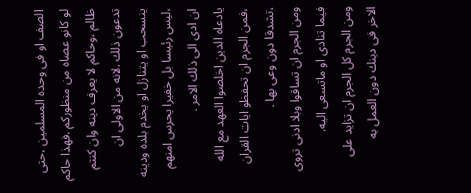الصف او فى وحده المسلمين ،حتى لو كانو عصاه من منظوركم .فهذا حاكم ظالم ،وحاكم لا يعرف دينه وان كنتم تدعون ذلك .لانه من الاولى ان ينسحب او يتنازل او يخدم بلده ودينه ،ليس رئيسا بل خفيرا يحرس امنهم ان ادى الى ذلك الامر .
يادعاه الدين اخلصوا العهد مع الله ،فمن الجرم ان تحفظو ايات القران ،تشدقا دون وعى بها .
ومن الجرم ان تساقوا وبلا ادنى تروى فيما تنادى او ماتسعى اليه.
ومن الجرم كل الجرم ان تزايد على الاخر فى دينك دون العمل به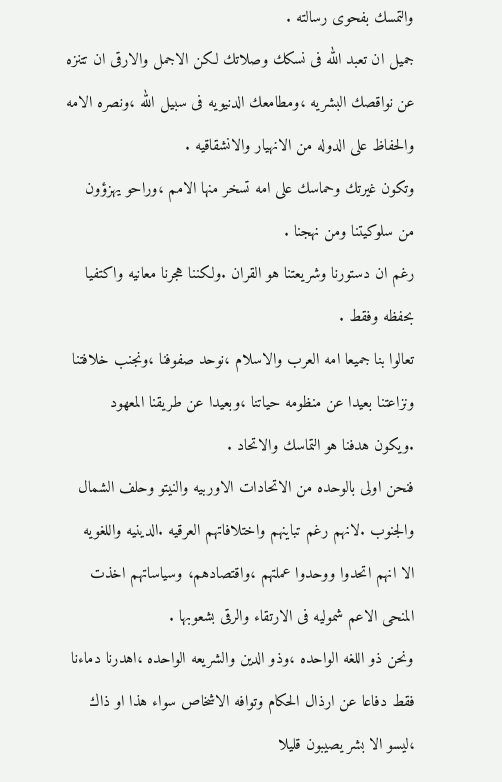والتمسك بفحوى رسالته .
جميل ان تعبد الله فى نسكك وصلاتك لكن الاجمل والارقى ان تتنزه عن نواقصك البشريه ،ومطامعك الدنيويه فى سبيل الله ،ونصره الامه والحفاظ على الدوله من الانهيار والانشقاقيه .
وتكون غيرتك وحماسك على امه تسخر منها الامم ،وراحو يهزؤون من سلوكيتنا ومن نهجنا .
رغم ان دستورنا وشريعتنا هو القران .ولكننا هجرنا معانيه واكتفيا بحفظه وفقط .
تعالوا بنا جميعا امه العرب والاسلام ،نوحد صفوفنا ،ونجنب خلافتنا ونزاعتنا بعيدا عن منظومه حياتنا ،وبعيدا عن طريقنا المعهود .ويكون هدفنا هو التماسك والاتحاد .
فنحن اولى بالوحده من الاتحادات الاوربيه والنيتو وحلف الشمال والجنوب .لانهم رغم تباينهم واختلافاتهم العرقيه .الدينيه واللغويه الا انهم اتحدوا ووحدوا عملتهم ،واقتصادهم، وسياساتهم اخذت المنحى الاعم شموليه فى الارتقاء والرقى بشعوبها .
ونحن ذو اللغه الواحده ،وذو الدين والشريعه الواحده ،اهدرنا دماءنا فقط دفاعا عن ارذال الحكام وتوافه الاشخاص سواء هذا او ذاك ،ليسو الا بشر يصيبون قليلا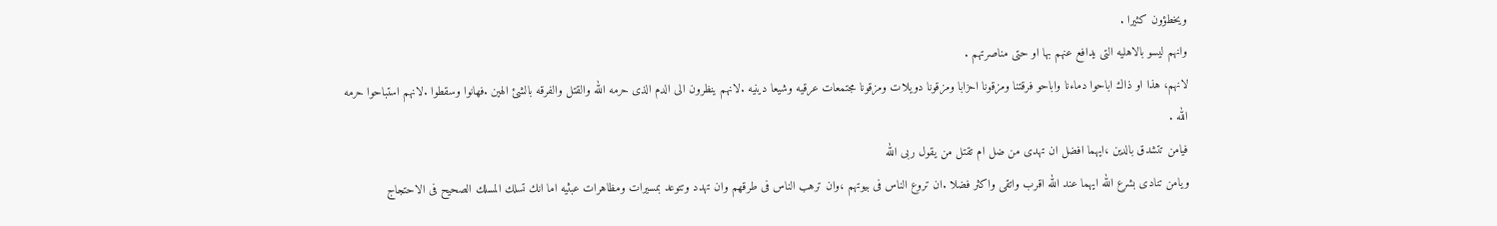ويخطؤون كثيرا .
وانهم ليسو بالاهليه التى يدافع عنهم بها او حتى مناصرتهم .
لانهم، هذا او ذاك اباحوا دماءنا واباحو فرقتنا ومزقونا احزابا ومزقونا دويلات ومزقونا مجتمعات عرقيه وشيعا دينيه .لانهم ينظرون الى الدم الذى حرمه الله والقتل والفرقه بالشئ الهين .فهانوا وسقطوا .لانهم استباحوا حرمه الله .
فيامن تتشدق بالدين ،ايهما افضل ان تهدى من ضل ام تقتل من يقول ربى الله
ويامن تنادى بشرع الله ايهما عند الله اقرب واتقى واكثر فضلا .ان تروع الناس فى بيوتهم ،وان ترهب الناس فى طرقهم وان تهدد وتتوعد بمسيرات ومظاهرات عبثيه اما انك تسلك المسلك الصحيح فى الاحتجاج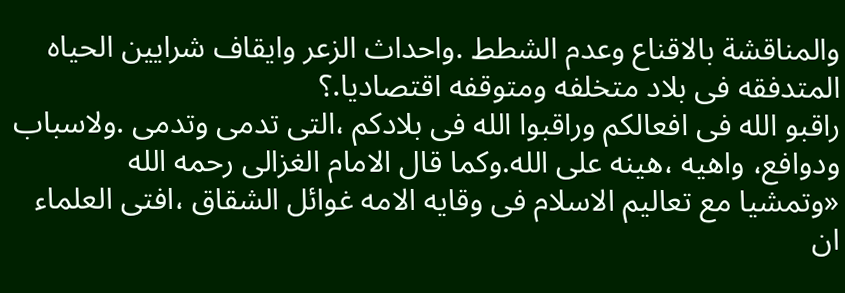والمناقشة بالاقناع وعدم الشطط .واحداث الزعر وايقاف شرايين الحياه المتدفقه فى بلاد متخلفه ومتوقفه اقتصاديا.؟
راقبو الله فى افعالكم وراقبوا الله فى بلادكم ،التى تدمى وتدمى .ولاسباب ودوافع، واهيه ،هينه على الله.وكما قال الامام الغزالى رحمه الله
«وتمشيا مع تعاليم الاسلام فى وقايه الامه غوائل الشقاق ،افتى العلماء ان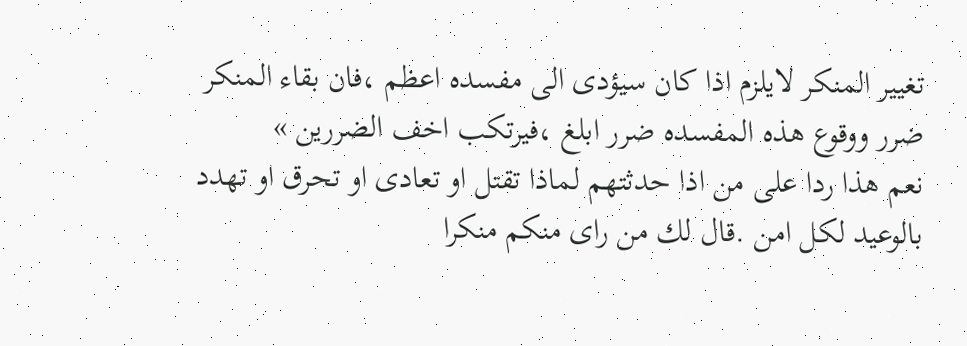تغيير المنكر لايلزم اذا كان سيؤدى الى مفسده اعظم ،فان بقاء المنكر ضرر ووقوع هذه المفسده ضرر ابلغ ،فيرتكب اخف الضررين »
نعم هذا ردا على من اذا حدثتهم لماذا تقتل او تعادى او تحرق او تهدد بالوعيد لكل امن .قال لك من راى منكم منكرا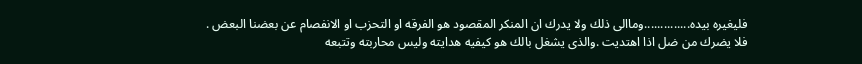فليغيره بيده..............وماالى ذلك ولا يدرك ان المنكر المقصود هو الفرقه او التحزب او الانفصام عن بعضنا البعض .
فلا يضرك من ضل اذا اهتديت .والذى يشغل بالك هو كيفيه هدايته وليس محاربته وتتبعه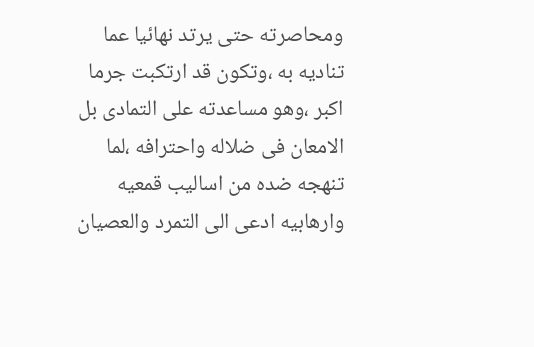ومحاصرته حتى يرتد نهائيا عما تناديه به ،وتكون قد ارتكبت جرما اكبر ،وهو مساعدته على التمادى بل الامعان فى ضلاله واحترافه ،لما تنهجه ضده من اساليب قمعيه وارهابيه ادعى الى التمرد والعصيان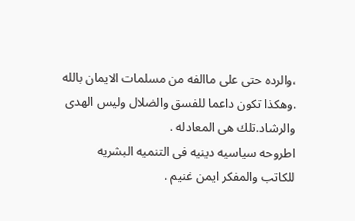،والرده حتى على ماالفه من مسلمات الايمان بالله .وهكذا تكون داعما للفسق والضلال وليس الهدى والرشاد.تلك هى المعادله .
اطروحه سياسيه دينيه فى التنميه البشريه
للكاتب والمفكر ايمن غنيم .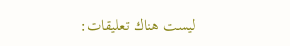ليست هناك تعليقات: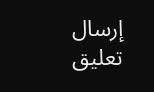إرسال تعليق